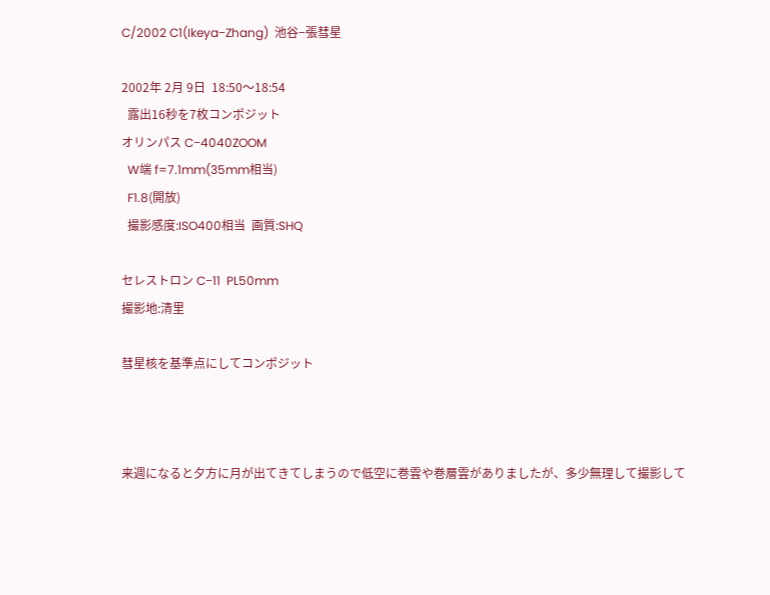C/2002 C1(Ikeya−Zhang)  池谷−張彗星

2002年 2月 9日  18:50〜18:54
  露出16秒を7枚コンポジット
オリンパス C−4040ZOOM
  W端 f=7.1mm(35mm相当)
  F1.8(開放)
  撮影感度:ISO400相当  画質:SHQ

セレストロン C−11  PL50mm
撮影地:清里

彗星核を基準点にしてコンポジット



来週になると夕方に月が出てきてしまうので低空に巻雲や巻層雲がありましたが、多少無理して撮影して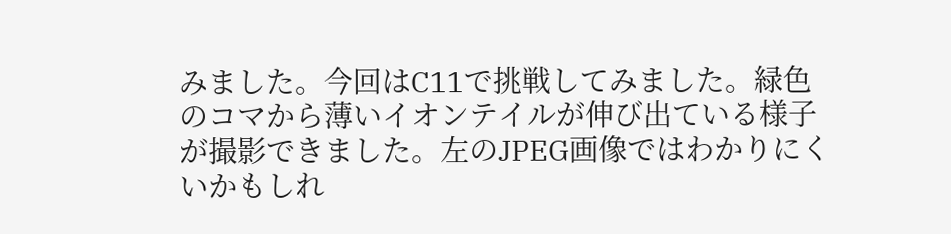みました。今回はC11で挑戦してみました。緑色のコマから薄いイオンテイルが伸び出ている様子が撮影できました。左のJPEG画像ではわかりにくいかもしれ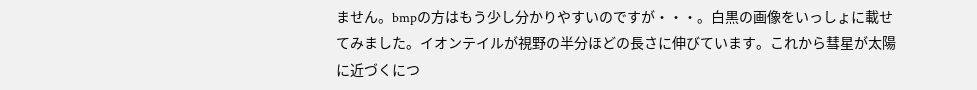ません。bmpの方はもう少し分かりやすいのですが・・・。白黒の画像をいっしょに載せてみました。イオンテイルが視野の半分ほどの長さに伸びています。これから彗星が太陽に近づくにつ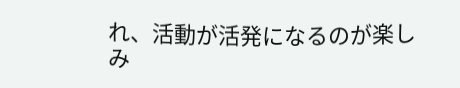れ、活動が活発になるのが楽しみ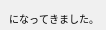になってきました。